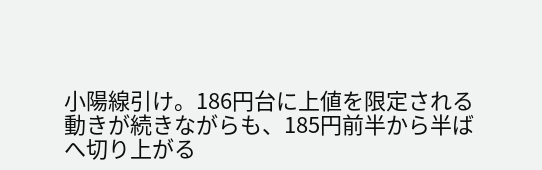小陽線引け。186円台に上値を限定される動きが続きながらも、185円前半から半ばへ切り上がる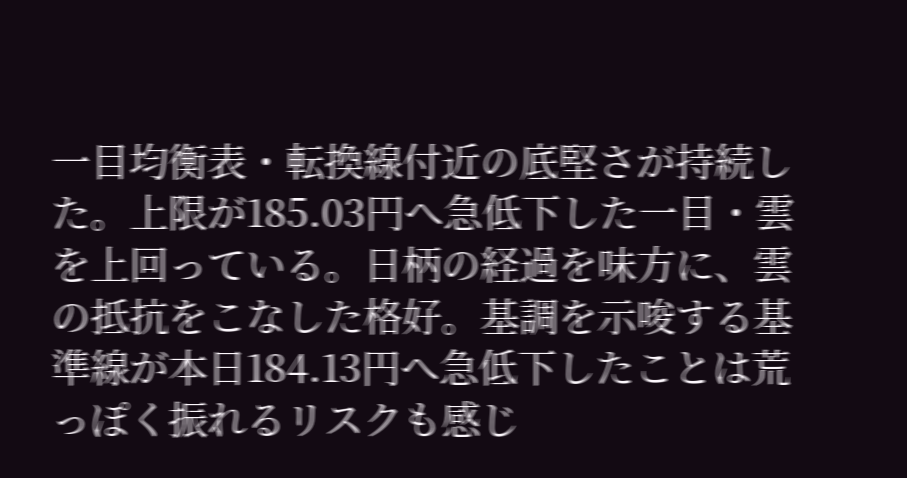一目均衡表・転換線付近の底堅さが持続した。上限が185.03円へ急低下した一目・雲を上回っている。日柄の経過を味方に、雲の抵抗をこなした格好。基調を示唆する基準線が本日184.13円へ急低下したことは荒っぽく振れるリスクも感じ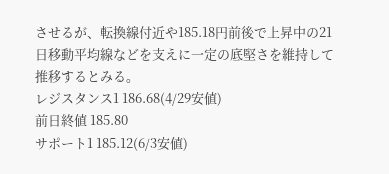させるが、転換線付近や185.18円前後で上昇中の21日移動平均線などを支えに一定の底堅さを維持して推移するとみる。
レジスタンス1 186.68(4/29安値)
前日終値 185.80
サポート1 185.12(6/3安値)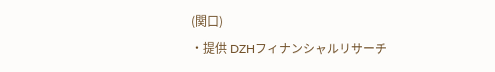(関口)
・提供 DZHフィナンシャルリサーチ